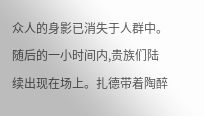众人的身影已消失于人群中。
随后的一小时间内,贵族们陆续出现在场上。扎德带着陶醉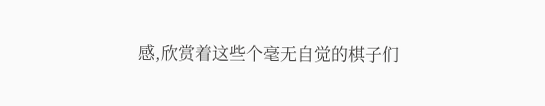感,欣赏着这些个毫无自觉的棋子们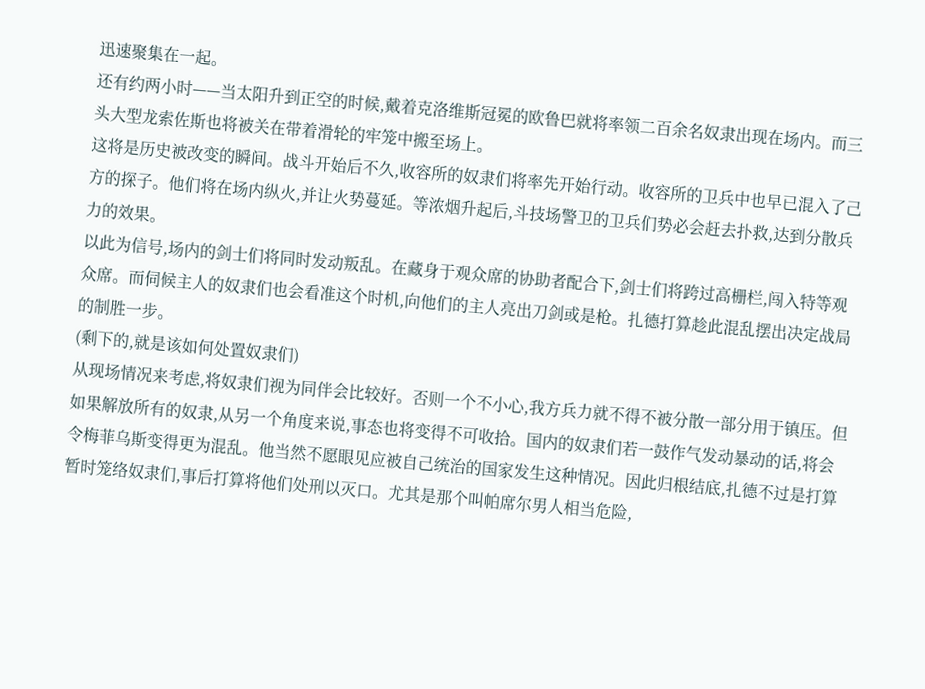迅速聚集在一起。
还有约两小时——当太阳升到正空的时候,戴着克洛维斯冠冕的欧鲁巴就将率领二百余名奴隶出现在场内。而三头大型龙索佐斯也将被关在带着滑轮的牢笼中搬至场上。
这将是历史被改变的瞬间。战斗开始后不久,收容所的奴隶们将率先开始行动。收容所的卫兵中也早已混入了己方的探子。他们将在场内纵火,并让火势蔓延。等浓烟升起后,斗技场警卫的卫兵们势必会赶去扑救,达到分散兵力的效果。
以此为信号,场内的剑士们将同时发动叛乱。在藏身于观众席的协助者配合下,剑士们将跨过高栅栏,闯入特等观众席。而伺候主人的奴隶们也会看准这个时机,向他们的主人亮出刀剑或是枪。扎德打算趁此混乱摆出决定战局的制胜一步。
(剩下的,就是该如何处置奴隶们)
从现场情况来考虑,将奴隶们视为同伴会比较好。否则一个不小心,我方兵力就不得不被分散一部分用于镇压。但如果解放所有的奴隶,从另一个角度来说,事态也将变得不可收拾。国内的奴隶们若一鼓作气发动暴动的话,将会令梅菲乌斯变得更为混乱。他当然不愿眼见应被自己统治的国家发生这种情况。因此归根结底,扎德不过是打算暂时笼络奴隶们,事后打算将他们处刑以灭口。尤其是那个叫帕席尔男人相当危险,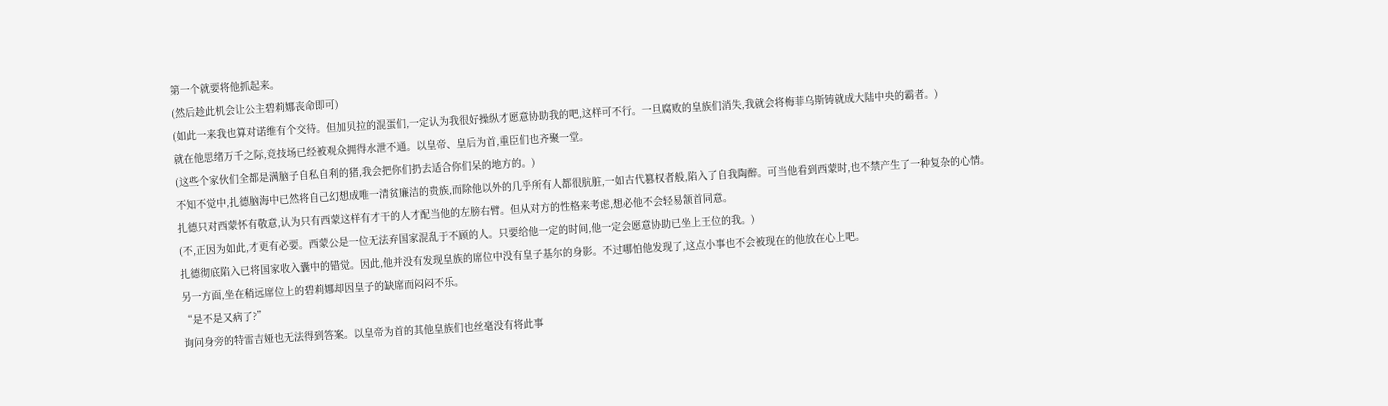第一个就要将他抓起来。
(然后趁此机会让公主碧莉娜丧命即可)
(如此一来我也算对诺维有个交待。但加贝拉的混蛋们,一定认为我很好操纵才愿意协助我的吧,这样可不行。一旦腐败的皇族们消失,我就会将梅菲乌斯铸就成大陆中央的霸者。)
就在他思绪万千之际,竞技场已经被观众拥得水泄不通。以皇帝、皇后为首,重臣们也齐聚一堂。
(这些个家伙们全都是满脑子自私自利的猪,我会把你们扔去适合你们呆的地方的。)
不知不觉中,扎德脑海中已然将自己幻想成唯一清贫廉洁的贵族,而除他以外的几乎所有人都很肮脏,一如古代篡权者般,陷入了自我陶醉。可当他看到西蒙时,也不禁产生了一种复杂的心情。
扎德只对西蒙怀有敬意,认为只有西蒙这样有才干的人才配当他的左膀右臂。但从对方的性格来考虑,想必他不会轻易颔首同意。
(不,正因为如此,才更有必要。西蒙公是一位无法弃国家混乱于不顾的人。只要给他一定的时间,他一定会愿意协助已坐上王位的我。)
扎德彻底陷入已将国家收入囊中的错觉。因此,他并没有发现皇族的席位中没有皇子基尔的身影。不过哪怕他发现了,这点小事也不会被现在的他放在心上吧。
另一方面,坐在稍远席位上的碧莉娜却因皇子的缺席而闷闷不乐。
“是不是又病了?”
询问身旁的特雷吉娅也无法得到答案。以皇帝为首的其他皇族们也丝毫没有将此事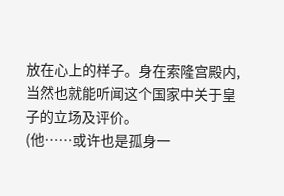放在心上的样子。身在索隆宫殿内,当然也就能听闻这个国家中关于皇子的立场及评价。
(他……或许也是孤身一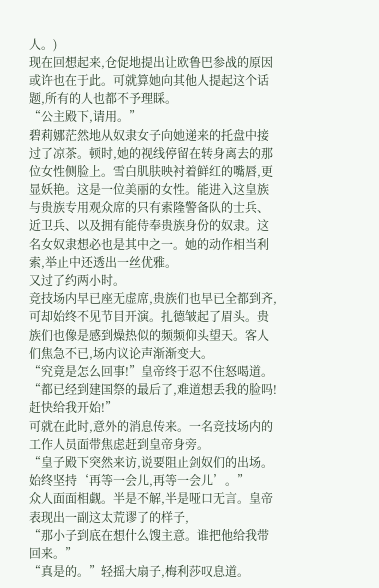人。)
现在回想起来,仓促地提出让欧鲁巴参战的原因或许也在于此。可就算她向其他人提起这个话题,所有的人也都不予理睬。
“公主殿下,请用。”
碧莉娜茫然地从奴隶女子向她递来的托盘中接过了凉茶。顿时,她的视线停留在转身离去的那位女性侧脸上。雪白肌肤映衬着鲜红的嘴唇,更显妖艳。这是一位美丽的女性。能进入这皇族与贵族专用观众席的只有索隆警备队的士兵、近卫兵、以及拥有能侍奉贵族身份的奴隶。这名女奴隶想必也是其中之一。她的动作相当利索,举止中还透出一丝优雅。
又过了约两小时。
竞技场内早已座无虚席,贵族们也早已全都到齐,可却始终不见节目开演。扎德皱起了眉头。贵族们也像是感到燥热似的频频仰头望天。客人们焦急不已,场内议论声渐渐变大。
“究竟是怎么回事!”皇帝终于忍不住怒喝道。“都已经到建国祭的最后了,难道想丢我的脸吗!赶快给我开始!”
可就在此时,意外的消息传来。一名竞技场内的工作人员面带焦虑赶到皇帝身旁。
“皇子殿下突然来访,说要阻止剑奴们的出场。始终坚持‘再等一会儿,再等一会儿’。”
众人面面相觑。半是不解,半是哑口无言。皇帝表现出一副这太荒谬了的样子,
“那小子到底在想什么馊主意。谁把他给我带回来。”
“真是的。”轻摇大扇子,梅利莎叹息道。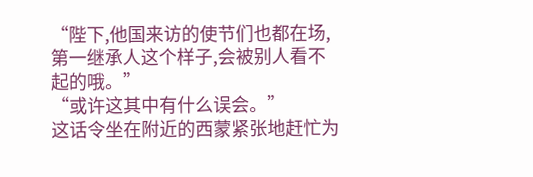“陛下,他国来访的使节们也都在场,第一继承人这个样子,会被别人看不起的哦。”
“或许这其中有什么误会。”
这话令坐在附近的西蒙紧张地赶忙为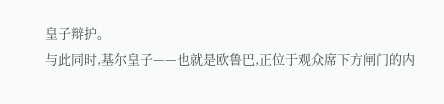皇子辩护。
与此同时,基尔皇子——也就是欧鲁巴,正位于观众席下方闸门的内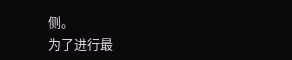侧。
为了进行最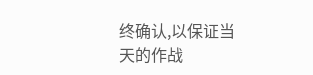终确认,以保证当天的作战